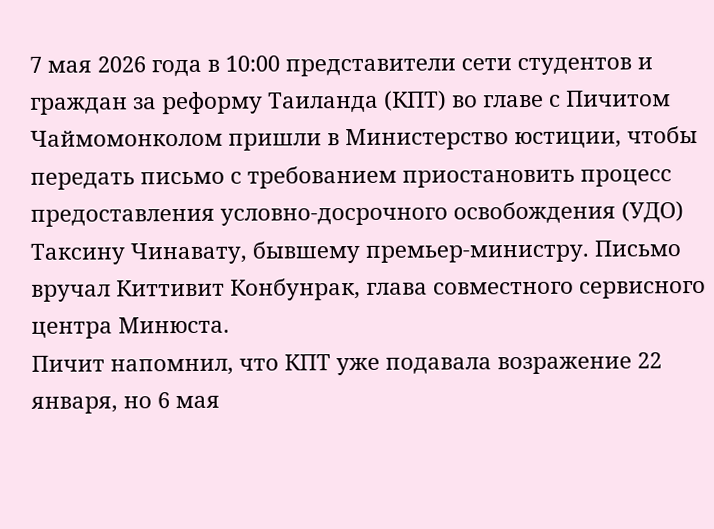7 мая 2026 года в 10:00 представители сети студентов и граждан за реформу Таиланда (КПТ) во главе с Пичитом Чаймомонколом пришли в Министерство юстиции, чтобы передать письмо с требованием приостановить процесс предоставления условно‑досрочного освобождения (УДО) Таксину Чинавату, бывшему премьер‑министру. Письмо вручал Киттивит Конбунрак, глава совместного сервисного центра Минюста.
Пичит напомнил, что КПТ уже подавала возражение 22 января, но 6 мая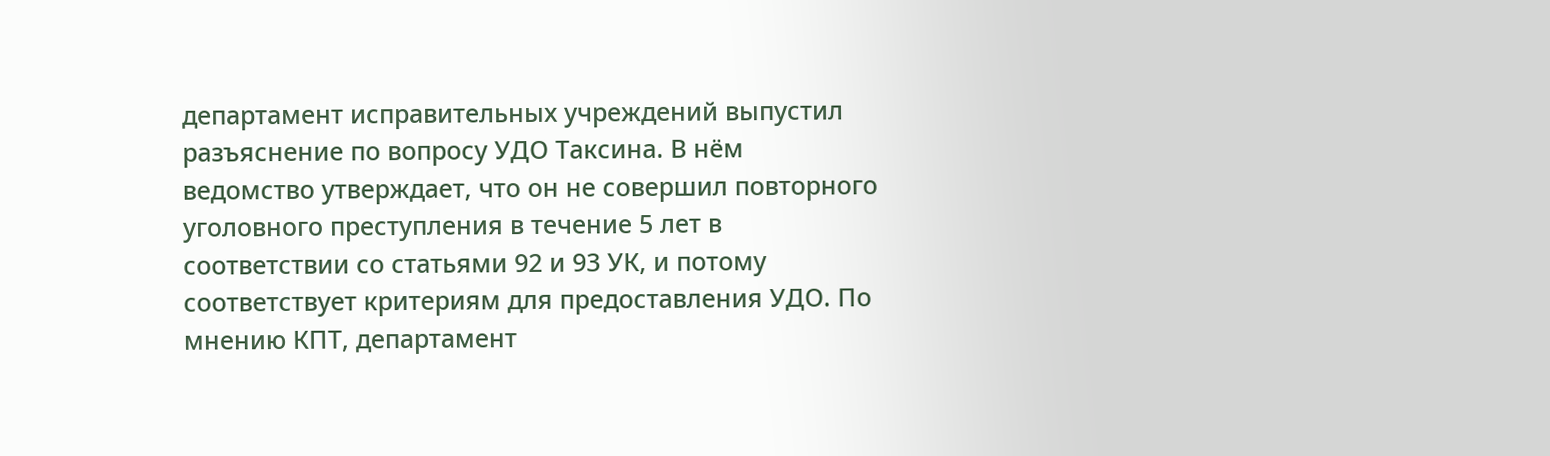департамент исправительных учреждений выпустил разъяснение по вопросу УДО Таксина. В нём ведомство утверждает, что он не совершил повторного уголовного преступления в течение 5 лет в соответствии со статьями 92 и 93 УК, и потому соответствует критериям для предоставления УДО. По мнению КПТ, департамент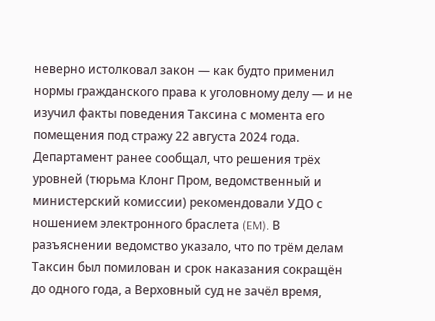неверно истолковал закон — как будто применил нормы гражданского права к уголовному делу — и не изучил факты поведения Таксина с момента его помещения под стражу 22 августа 2024 года.
Департамент ранее сообщал, что решения трёх уровней (тюрьма Клонг Пром, ведомственный и министерский комиссии) рекомендовали УДО с ношением электронного браслета (EM). В разъяснении ведомство указало, что по трём делам Таксин был помилован и срок наказания сокращён до одного года, а Верховный суд не зачёл время,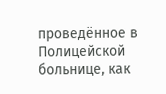проведённое в Полицейской больнице, как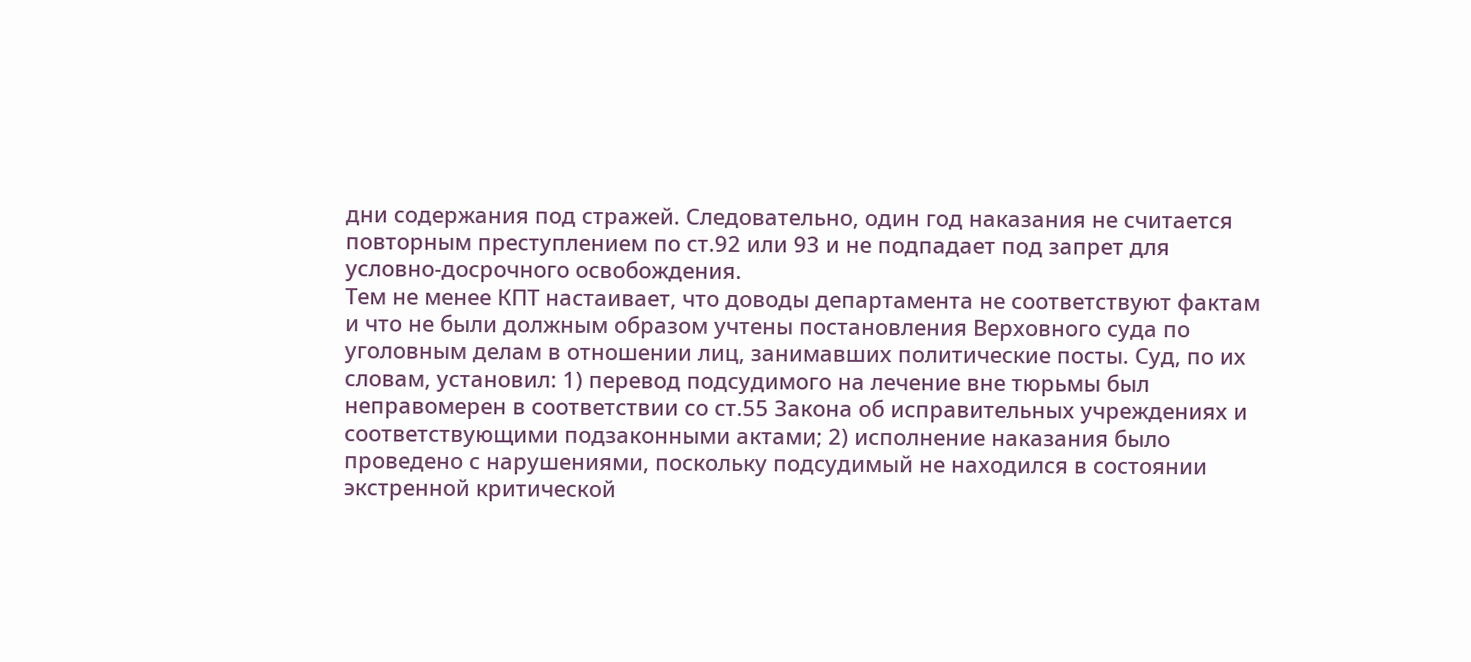дни содержания под стражей. Следовательно, один год наказания не считается повторным преступлением по ст.92 или 93 и не подпадает под запрет для условно‑досрочного освобождения.
Тем не менее КПТ настаивает, что доводы департамента не соответствуют фактам и что не были должным образом учтены постановления Верховного суда по уголовным делам в отношении лиц, занимавших политические посты. Суд, по их словам, установил: 1) перевод подсудимого на лечение вне тюрьмы был неправомерен в соответствии со ст.55 Закона об исправительных учреждениях и соответствующими подзаконными актами; 2) исполнение наказания было проведено с нарушениями, поскольку подсудимый не находился в состоянии экстренной критической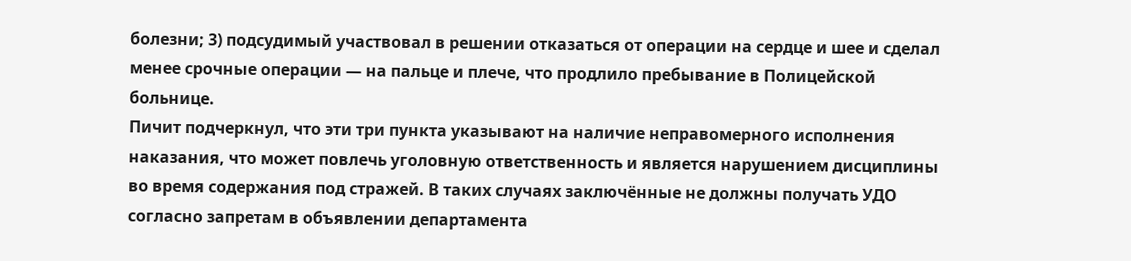болезни; 3) подсудимый участвовал в решении отказаться от операции на сердце и шее и сделал менее срочные операции — на пальце и плече, что продлило пребывание в Полицейской больнице.
Пичит подчеркнул, что эти три пункта указывают на наличие неправомерного исполнения наказания, что может повлечь уголовную ответственность и является нарушением дисциплины во время содержания под стражей. В таких случаях заключённые не должны получать УДО согласно запретам в объявлении департамента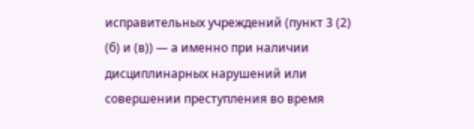исправительных учреждений (пункт 3 (2) (б) и (в)) — а именно при наличии дисциплинарных нарушений или совершении преступления во время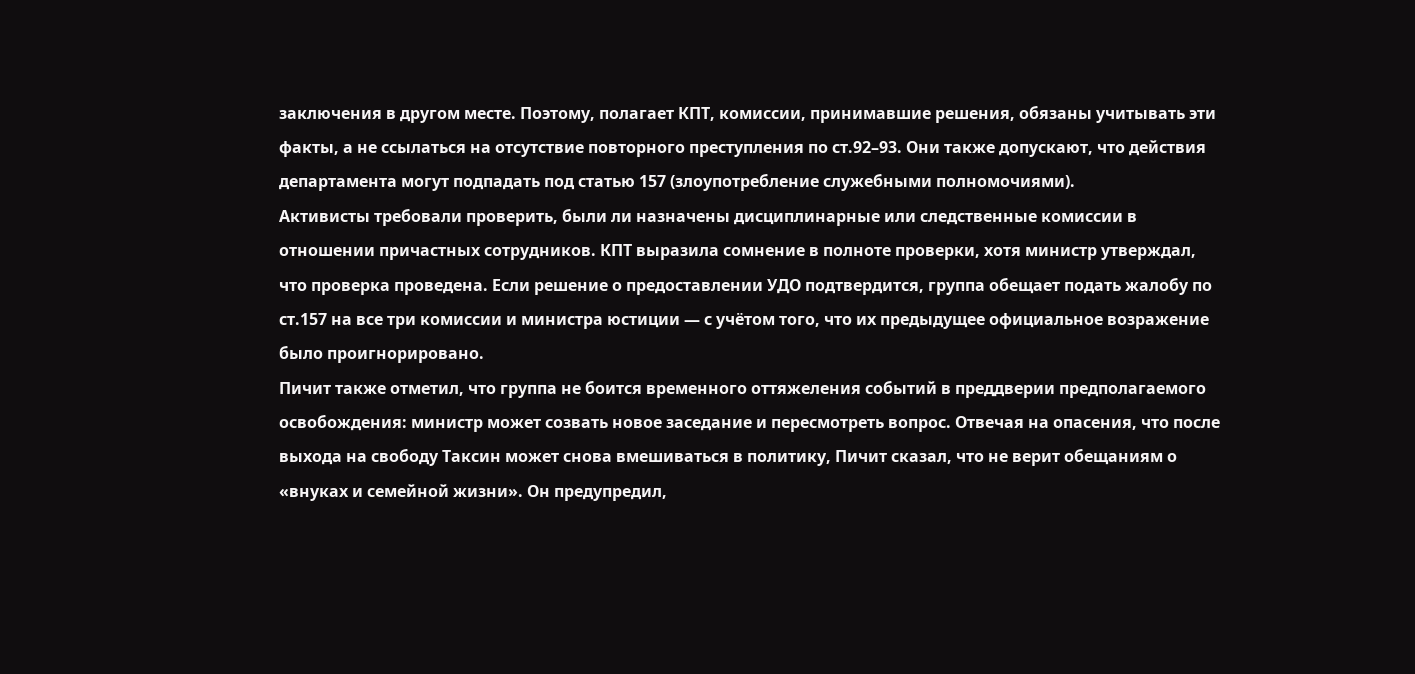заключения в другом месте. Поэтому, полагает КПТ, комиссии, принимавшие решения, обязаны учитывать эти факты, а не ссылаться на отсутствие повторного преступления по ст.92–93. Они также допускают, что действия департамента могут подпадать под статью 157 (злоупотребление служебными полномочиями).
Активисты требовали проверить, были ли назначены дисциплинарные или следственные комиссии в отношении причастных сотрудников. КПТ выразила сомнение в полноте проверки, хотя министр утверждал, что проверка проведена. Если решение о предоставлении УДО подтвердится, группа обещает подать жалобу по ст.157 на все три комиссии и министра юстиции — с учётом того, что их предыдущее официальное возражение было проигнорировано.
Пичит также отметил, что группа не боится временного оттяжеления событий в преддверии предполагаемого освобождения: министр может созвать новое заседание и пересмотреть вопрос. Отвечая на опасения, что после выхода на свободу Таксин может снова вмешиваться в политику, Пичит сказал, что не верит обещаниям о «внуках и семейной жизни». Он предупредил,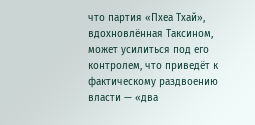что партия «Пхеа Тхай», вдохновлённая Таксином, может усилиться под его контролем, что приведёт к фактическому раздвоению власти — «два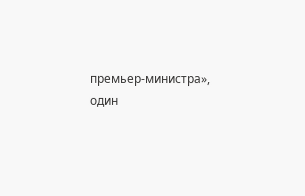премьер‑министра», один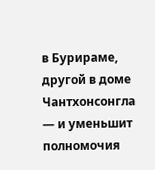в Бурираме, другой в доме Чантхонсонгла — и уменьшит полномочия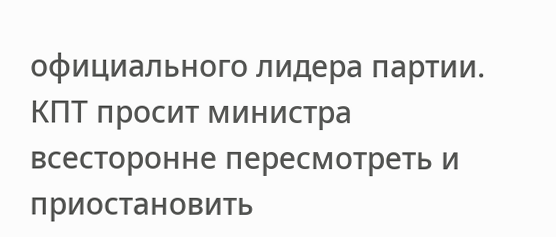официального лидера партии. КПТ просит министра всесторонне пересмотреть и приостановить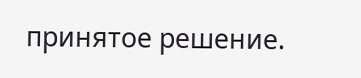принятое решение.